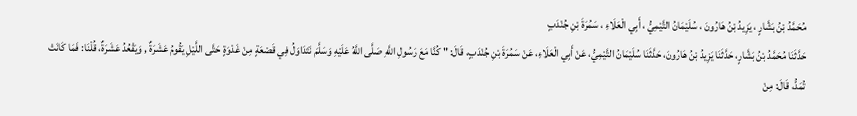مُحَمَّدُ بْنُ بَشَّارٍ ، يَزِيدُ بْنُ هَارُونَ ، سُلَيْمَانُ التَّيْمِيُّ ، أَبِي الْعَلَاءِ ، سَمُرَةَ بْنِ جُنْدَبٍ
حَدَّثَنَا مُحَمَّدُ بْنُ بَشَّارٍ، حَدَّثَنَا يَزِيدُ بْنُ هَارُونَ، حَدَّثَنَا سُلَيْمَانُ التَّيْمِيُّ، عَنْ أَبِي الْعَلَاءِ، عَنْ سَمُرَةَ بْنِ جُنْدَبٍ، قَالَ: " كُنَّا مَعَ رَسُولِ اللَّهِ صَلَّى اللَّهُ عَلَيْهِ وَسَلَّمَ نَتَدَاوَلُ فِي قَصْعَةٍ مِنْ غَدْوَةٍ حَتَّى اللَّيْلِ يَقُومُ عَشَرَةٌ , وَيَقْعُدُ عَشَرَةٌ، قُلْنَا: فَمَا كَانَتْ تُمَدُّ، قَالَ: مِنْ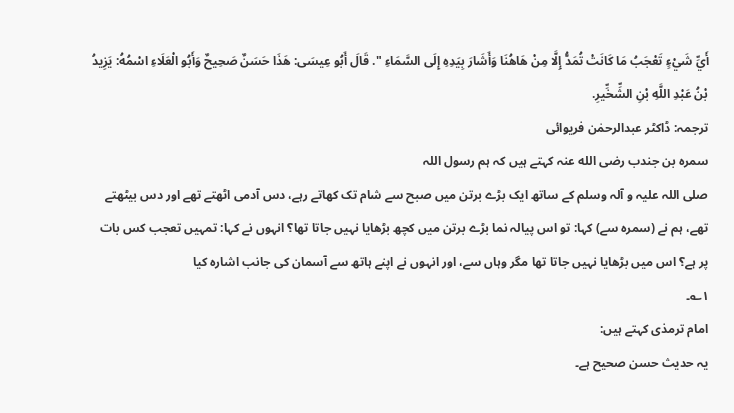أَيِّ شَيْءٍ تَعْجَبُ مَا كَانَتْ تُمَدُّ إِلَّا مِنْ هَاهُنَا وَأَشَارَ بِيَدِهِ إِلَى السَّمَاءِ ". قَالَ أَبُو عِيسَى: هَذَا حَسَنٌ صَحِيحٌ وَأَبُو الْعَلَاءِ اسْمُهُ: يَزِيدُ بْنُ عَبْدِ اللَّهِ بْنِ الشِّخِّيرِ.
ترجمہ: ڈاکٹر عبدالرحمٰن فریوائی
سمرہ بن جندب رضی الله عنہ کہتے ہیں کہ ہم رسول اللہ
صلی اللہ علیہ و آلہ وسلم کے ساتھ ایک بڑے برتن میں صبح سے شام تک کھاتے رہے، دس آدمی اٹھتے تھے اور دس بیٹھتے تھے، ہم نے (سمرہ سے) کہا: تو اس پیالہ نما بڑے برتن میں کچھ بڑھایا نہیں جاتا تھا؟ انہوں نے کہا: تمہیں تعجب کس بات پر ہے؟ اس میں بڑھایا نہیں جاتا تھا مگر وہاں سے، اور انہوں نے اپنے ہاتھ سے آسمان کی جانب اشارہ کیا
۱؎۔
امام ترمذی کہتے ہیں:
یہ حدیث حسن صحیح ہے۔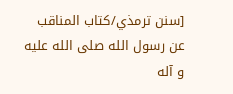[سنن ترمذي/كتاب المناقب عن رسول الله صلى الله عليه و آله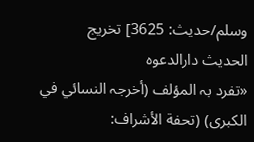وسلم/حدیث: 3625] تخریج الحدیث دارالدعوہ
«تفرد بہ المؤلف (أخرجہ النسائي في الکبری) (تحفة الأشراف: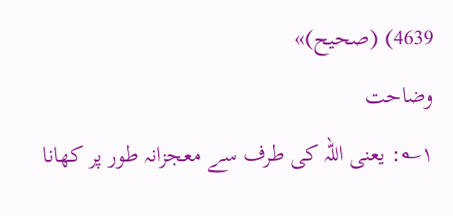4639) (صحیح)»
وضاحت
۱؎: یعنی اللہ کی طرف سے معجزانہ طور پر کھانا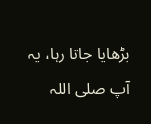بڑھایا جاتا رہا، یہ آپ صلی اللہ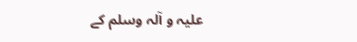علیہ و آلہ وسلم کے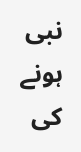نبی ہونے کی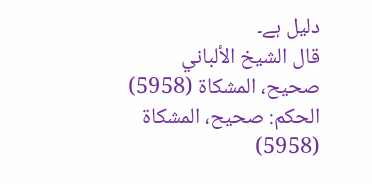دلیل ہے۔
قال الشيخ الألباني
صحيح، المشكاة (5958)
الحكم: صحيح، المشكاة (5958)